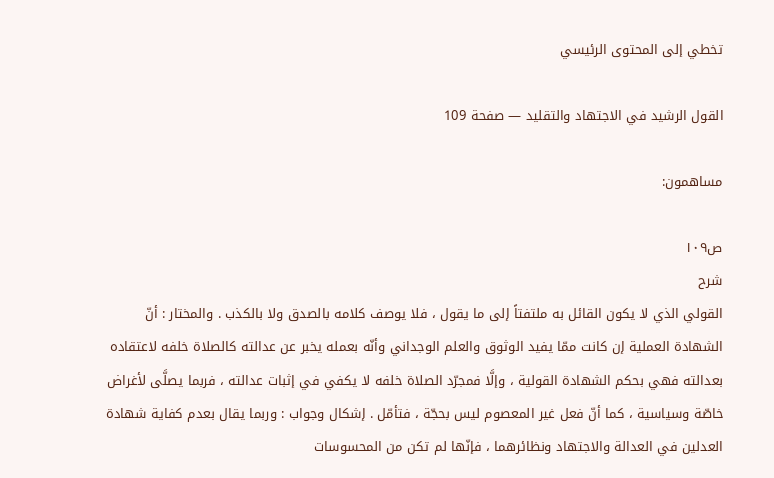تخطي إلى المحتوى الرئيسي

القول الرشيد في الاجتهاد والتقليد — صفحة 109

مساهمون:

ص١٠٩
شرح
القولي الذي لا يكون القائل به ملتفتاً إلى ما يقول ، فلا يوصف كلامه بالصدق ولا بالكذب . والمختار : أنّ الشهادة العملية إن كانت ممّا يفيد الوثوق والعلم الوجداني وأنّه بعمله يخبر عن عدالته كالصلاة خلفه لاعتقاده بعدالته فهي بحكم الشهادة القولية ، وإلَّا فمجرّد الصلاة خلفه لا يكفي في إثبات عدالته ، فربما يصلَّى لأغراض خاصّة وسياسية ، كما أنّ فعل غير المعصوم ليس بحجّة ، فتأمّل . إشكال وجواب : وربما يقال بعدم كفاية شهادة العدلين في العدالة والاجتهاد ونظائرهما ، فإنّها لم تكن من المحسوسات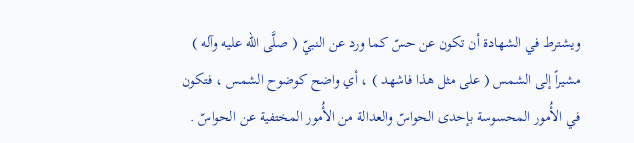ويشترط في الشهادة أن تكون عن حسّ كما ورد عن النبيّ ( صلَّى الله عليه وآله ) مشيراً إلى الشمس ( على مثل هذا فاشهد ) ، أي واضح كوضوح الشمس ، فتكون في الأُمور المحسوسة بإحدى الحواسّ والعدالة من الأُمور المختفية عن الحواسّ .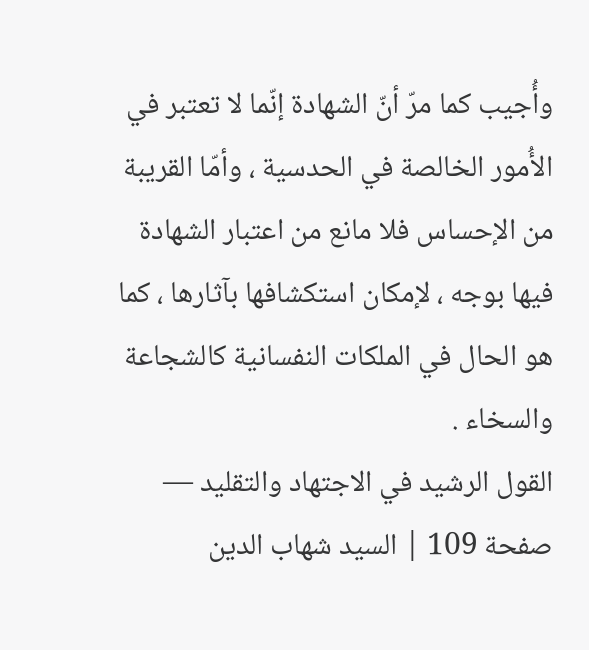وأُجيب كما مرّ أنّ الشهادة إنّما لا تعتبر في الأُمور الخالصة في الحدسية ، وأمّا القريبة من الإحساس فلا مانع من اعتبار الشهادة فيها بوجه ، لإمكان استكشافها بآثارها ، كما هو الحال في الملكات النفسانية كالشجاعة والسخاء .
القول الرشيد في الاجتهاد والتقليد — صفحة 109 | السيد شهاب الدين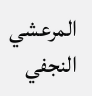المرعشي النجفي